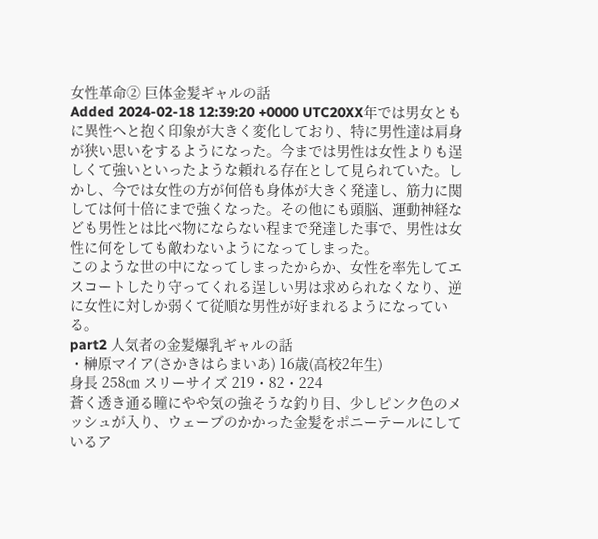女性革命② 巨体金髪ギャルの話
Added 2024-02-18 12:39:20 +0000 UTC20XX年では男女ともに異性へと抱く印象が大きく変化しており、特に男性達は肩身が狭い思いをするようになった。今までは男性は女性よりも逞しくて強いといったような頼れる存在として見られていた。しかし、今では女性の方が何倍も身体が大きく発達し、筋力に関しては何十倍にまで強くなった。その他にも頭脳、運動神経なども男性とは比べ物にならない程まで発達した事で、男性は女性に何をしても敵わないようになってしまった。
このような世の中になってしまったからか、女性を率先してエスコートしたり守ってくれる逞しい男は求められなくなり、逆に女性に対しか弱くて従順な男性が好まれるようになっている。
part2 人気者の金髪爆乳ギャルの話
・榊原マイア(さかきはらまいあ) 16歳(高校2年生)
身長 258㎝ スリーサイズ 219・82・224
蒼く透き通る瞳にやや気の強そうな釣り目、少しピンク色のメッシュが入り、ウェーブのかかった金髪をポニーテールにしているア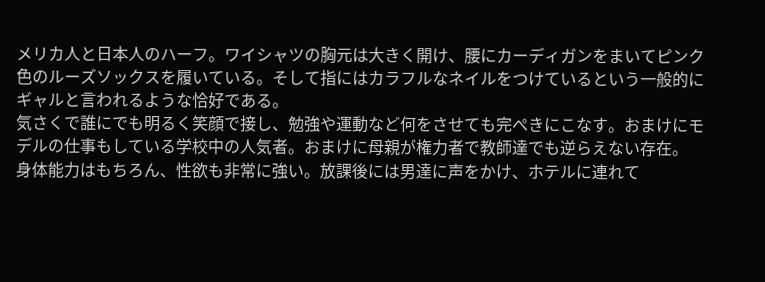メリカ人と日本人のハーフ。ワイシャツの胸元は大きく開け、腰にカーディガンをまいてピンク色のルーズソックスを履いている。そして指にはカラフルなネイルをつけているという一般的にギャルと言われるような恰好である。
気さくで誰にでも明るく笑顔で接し、勉強や運動など何をさせても完ぺきにこなす。おまけにモデルの仕事もしている学校中の人気者。おまけに母親が権力者で教師達でも逆らえない存在。
身体能力はもちろん、性欲も非常に強い。放課後には男達に声をかけ、ホテルに連れて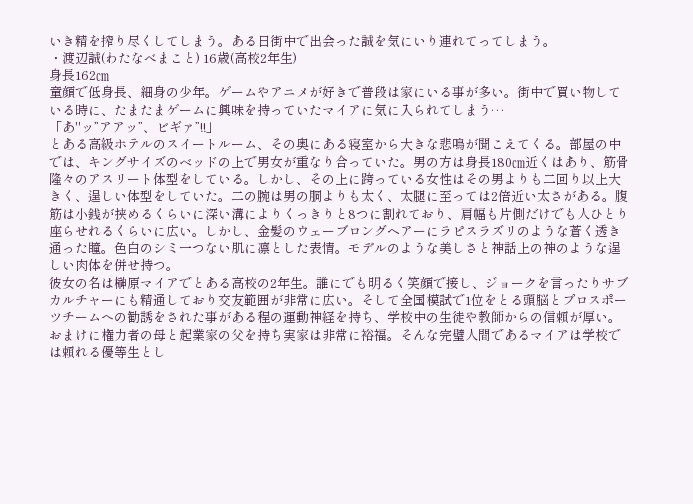いき精を搾り尽くしてしまう。ある日街中で出会った誠を気にいり連れてってしまう。
・渡辺誠(わたなべまこと) 16歳(高校2年生)
身長162㎝
童顔で低身長、細身の少年。ゲームやアニメが好きで普段は家にいる事が多い。街中で買い物している時に、たまたまゲームに興味を持っていたマイアに気に入られてしまう…
「あ"ッ”アアッ”、ビギァ”!!」
とある高級ホテルのスイートルーム、その奥にある寝室から大きな悲鳴が聞こえてくる。部屋の中では、キングサイズのベッドの上で男女が重なり合っていた。男の方は身長180㎝近くはあり、筋骨隆々のアスリート体型をしている。しかし、その上に跨っている女性はその男よりも二回り以上大きく、逞しい体型をしていた。二の腕は男の胴よりも太く、太腿に至っては2倍近い太さがある。腹筋は小銭が挟めるくらいに深い溝によりくっきりと8つに割れており、肩幅も片側だけでも人ひとり座らせれるくらいに広い。しかし、金髪のウェーブロングヘアーにラピスラズリのような蒼く透き通った瞳。色白のシミ一つない肌に凛とした表情。モデルのような美しさと神話上の神のような逞しい肉体を併せ持つ。
彼女の名は榊原マイアでとある高校の2年生。誰にでも明るく笑顔で接し、ジョークを言ったりサブカルチャーにも精通しており交友範囲が非常に広い。そして全国模試で1位をとる頭脳とプロスポーツチームへの勧誘をされた事がある程の運動神経を持ち、学校中の生徒や教師からの信頼が厚い。おまけに権力者の母と起業家の父を持ち実家は非常に裕福。そんな完璧人間であるマイアは学校では頼れる優等生とし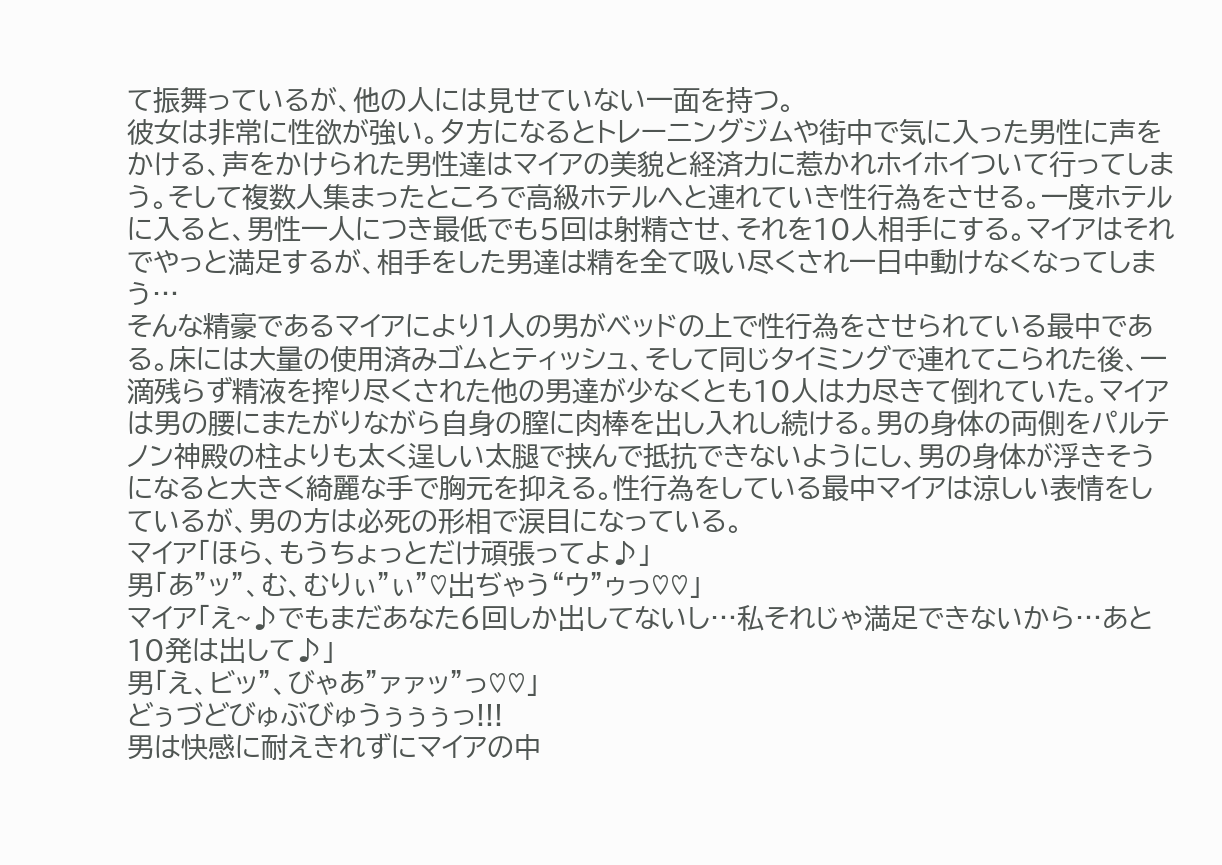て振舞っているが、他の人には見せていない一面を持つ。
彼女は非常に性欲が強い。夕方になるとトレーニングジムや街中で気に入った男性に声をかける、声をかけられた男性達はマイアの美貌と経済力に惹かれホイホイついて行ってしまう。そして複数人集まったところで高級ホテルへと連れていき性行為をさせる。一度ホテルに入ると、男性一人につき最低でも5回は射精させ、それを10人相手にする。マイアはそれでやっと満足するが、相手をした男達は精を全て吸い尽くされ一日中動けなくなってしまう…
そんな精豪であるマイアにより1人の男がベッドの上で性行為をさせられている最中である。床には大量の使用済みゴムとティッシュ、そして同じタイミングで連れてこられた後、一滴残らず精液を搾り尽くされた他の男達が少なくとも10人は力尽きて倒れていた。マイアは男の腰にまたがりながら自身の膣に肉棒を出し入れし続ける。男の身体の両側をパルテノン神殿の柱よりも太く逞しい太腿で挟んで抵抗できないようにし、男の身体が浮きそうになると大きく綺麗な手で胸元を抑える。性行為をしている最中マイアは涼しい表情をしているが、男の方は必死の形相で涙目になっている。
マイア「ほら、もうちょっとだけ頑張ってよ♪」
男「あ”ッ”、む、むりぃ”ぃ”♡出ぢゃう“ウ”ゥっ♡♡」
マイア「え~♪でもまだあなた6回しか出してないし…私それじゃ満足できないから…あと10発は出して♪」
男「え、ビッ”、びゃあ”ァァッ”っ♡♡」
どぅづどびゅぶびゅうぅぅぅっ!!!
男は快感に耐えきれずにマイアの中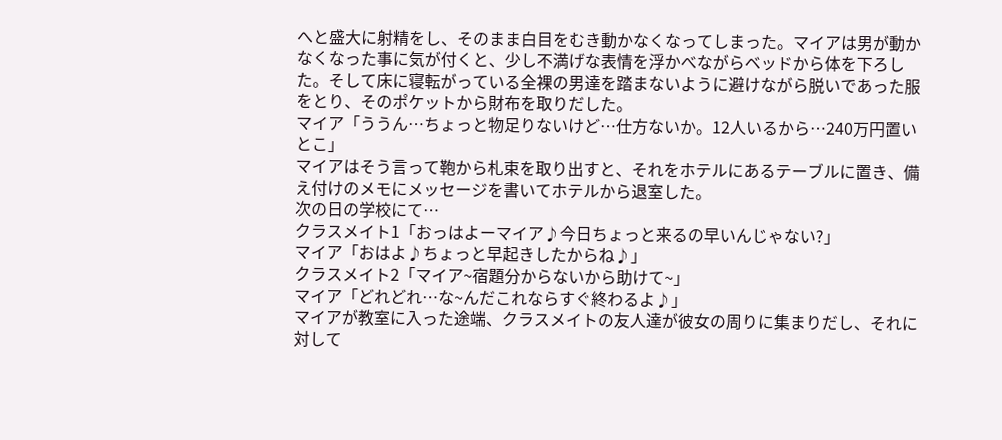へと盛大に射精をし、そのまま白目をむき動かなくなってしまった。マイアは男が動かなくなった事に気が付くと、少し不満げな表情を浮かべながらベッドから体を下ろした。そして床に寝転がっている全裸の男達を踏まないように避けながら脱いであった服をとり、そのポケットから財布を取りだした。
マイア「ううん…ちょっと物足りないけど…仕方ないか。12人いるから…240万円置いとこ」
マイアはそう言って鞄から札束を取り出すと、それをホテルにあるテーブルに置き、備え付けのメモにメッセージを書いてホテルから退室した。
次の日の学校にて…
クラスメイト1「おっはよーマイア♪今日ちょっと来るの早いんじゃない?」
マイア「おはよ♪ちょっと早起きしたからね♪」
クラスメイト2「マイア~宿題分からないから助けて~」
マイア「どれどれ…な~んだこれならすぐ終わるよ♪」
マイアが教室に入った途端、クラスメイトの友人達が彼女の周りに集まりだし、それに対して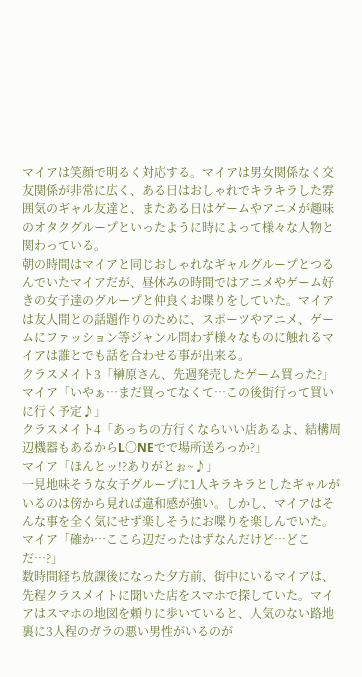マイアは笑顔で明るく対応する。マイアは男女関係なく交友関係が非常に広く、ある日はおしゃれでキラキラした雰囲気のギャル友達と、またある日はゲームやアニメが趣味のオタクグループといったように時によって様々な人物と関わっている。
朝の時間はマイアと同じおしゃれなギャルグループとつるんでいたマイアだが、昼休みの時間ではアニメやゲーム好きの女子達のグループと仲良くお喋りをしていた。マイアは友人間との話題作りのために、スポーツやアニメ、ゲームにファッション等ジャンル問わず様々なものに触れるマイアは誰とでも話を合わせる事が出来る。
クラスメイト3「榊原さん、先週発売したゲーム買った?」
マイア「いやぁ…まだ買ってなくて…この後街行って買いに行く予定♪」
クラスメイト4「あっちの方行くならいい店あるよ、結構周辺機器もあるからL〇NEでで場所送ろっか?」
マイア「ほんとッ!?ありがとぉ~♪」
一見地味そうな女子グループに1人キラキラとしたギャルがいるのは傍から見れば違和感が強い。しかし、マイアはそんな事を全く気にせず楽しそうにお喋りを楽しんでいた。
マイア「確か…ここら辺だったはずなんだけど…どこだ…?」
数時間経ち放課後になった夕方前、街中にいるマイアは、先程クラスメイトに聞いた店をスマホで探していた。マイアはスマホの地図を頼りに歩いていると、人気のない路地裏に3人程のガラの悪い男性がいるのが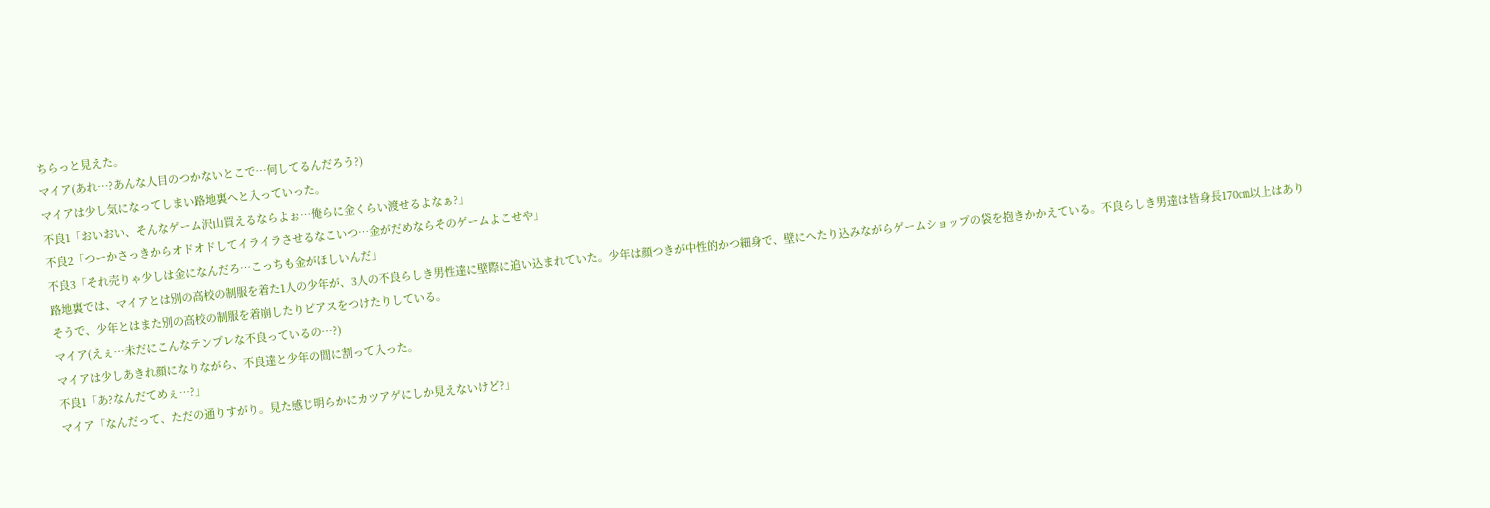ちらっと見えた。
マイア(あれ…?あんな人目のつかないとこで…何してるんだろう?)
マイアは少し気になってしまい路地裏へと入っていった。
不良1「おいおい、そんなゲーム沢山買えるならよぉ…俺らに金くらい渡せるよなぁ?」
不良2「つーかさっきからオドオドしてイライラさせるなこいつ…金がだめならそのゲームよこせや」
不良3「それ売りゃ少しは金になんだろ…こっちも金がほしいんだ」
路地裏では、マイアとは別の高校の制服を着た1人の少年が、3人の不良らしき男性達に壁際に追い込まれていた。少年は顔つきが中性的かつ細身で、壁にへたり込みながらゲームショップの袋を抱きかかえている。不良らしき男達は皆身長170㎝以上はありそうで、少年とはまた別の高校の制服を着崩したりピアスをつけたりしている。
マイア(えぇ…未だにこんなテンプレな不良っているの…?)
マイアは少しあきれ顔になりながら、不良達と少年の間に割って入った。
不良1「あ?なんだてめぇ…?」
マイア「なんだって、ただの通りすがり。見た感じ明らかにカツアゲにしか見えないけど?」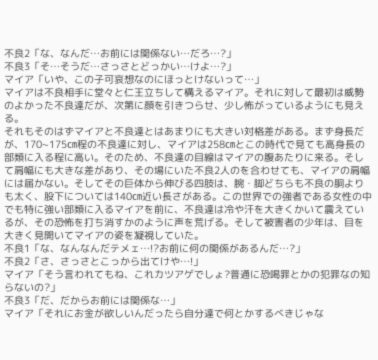不良2「な、なんだ…お前には関係ない…だろ…?」
不良3「そ…そうだ…さっさとどっかい…けよ…?」
マイア「いや、この子可哀想なのにほっとけないって…」
マイアは不良相手に堂々と仁王立ちして構えるマイア。それに対して最初は威勢のよかった不良達だが、次第に顔を引きつらせ、少し怖がっているようにも見える。
それもそのはずマイアと不良達とはあまりにも大きい対格差がある。まず身長だが、170~175㎝程の不良達に対し、マイアは258㎝とこの時代で見ても高身長の部類に入る程に高い。そのため、不良達の目線はマイアの腹あたりに来る。そして肩幅にも大きな差があり、その場にいた不良2人のを合わせても、マイアの肩幅には届かない。そしてその巨体から伸びる四肢は、腕・脚どちらも不良の胴よりも太く、股下については140㎝近い長さがある。この世界での強者である女性の中でも特に強い部類に入るマイアを前に、不良達は冷や汗を大きくかいて震えているが、その恐怖を打ち消すかのように声を荒げる。そして被害者の少年は、目を大きく見開いてマイアの姿を凝視していた。
不良1「な、なんなんだテメェ…!?お前に何の関係があるんだ…?」
不良2「さ、さっさとこっから出てけや…!」
マイア「そう言われてもね、これカツアゲでしょ?普通に恐喝罪とかの犯罪なの知らないの?」
不良3「だ、だからお前には関係な…」
マイア「それにお金が欲しいんだったら自分達で何とかするべきじゃな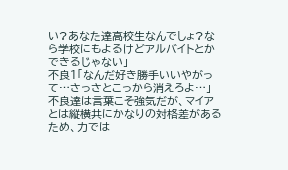い?あなた達高校生なんでしょ?なら学校にもよるけどアルバイトとかできるじゃない」
不良1「なんだ好き勝手いいやがって…さっさとこっから消えろよ…」
不良達は言葉こそ強気だが、マイアとは縦横共にかなりの対格差があるため、力では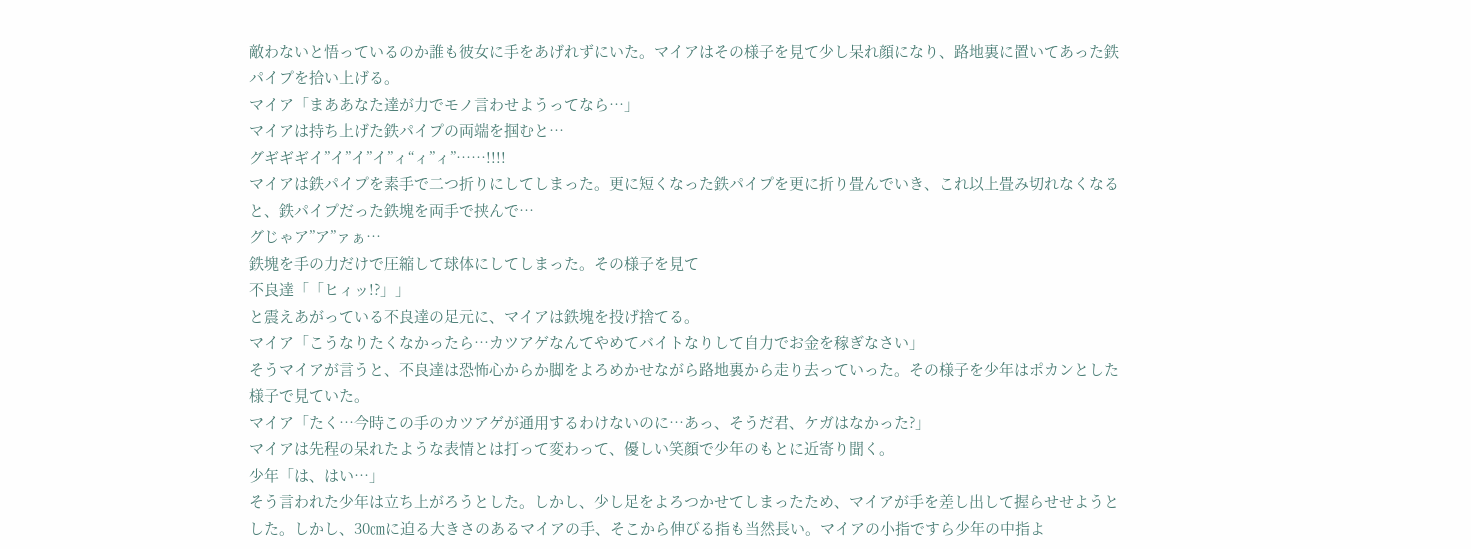敵わないと悟っているのか誰も彼女に手をあげれずにいた。マイアはその様子を見て少し呆れ顔になり、路地裏に置いてあった鉄パイプを拾い上げる。
マイア「まああなた達が力でモノ言わせようってなら…」
マイアは持ち上げた鉄パイプの両端を掴むと…
グギギギイ”イ”イ”イ”ィ“ィ”ィ”……!!!!
マイアは鉄パイプを素手で二つ折りにしてしまった。更に短くなった鉄パイプを更に折り畳んでいき、これ以上畳み切れなくなると、鉄パイプだった鉄塊を両手で挟んで…
グじゃア”ア”ァぁ…
鉄塊を手の力だけで圧縮して球体にしてしまった。その様子を見て
不良達「「ヒィッ!?」」
と震えあがっている不良達の足元に、マイアは鉄塊を投げ捨てる。
マイア「こうなりたくなかったら…カツアゲなんてやめてバイトなりして自力でお金を稼ぎなさい」
そうマイアが言うと、不良達は恐怖心からか脚をよろめかせながら路地裏から走り去っていった。その様子を少年はポカンとした様子で見ていた。
マイア「たく…今時この手のカツアゲが通用するわけないのに…あっ、そうだ君、ケガはなかった?」
マイアは先程の呆れたような表情とは打って変わって、優しい笑顔で少年のもとに近寄り聞く。
少年「は、はい…」
そう言われた少年は立ち上がろうとした。しかし、少し足をよろつかせてしまったため、マイアが手を差し出して握らせせようとした。しかし、30㎝に迫る大きさのあるマイアの手、そこから伸びる指も当然長い。マイアの小指ですら少年の中指よ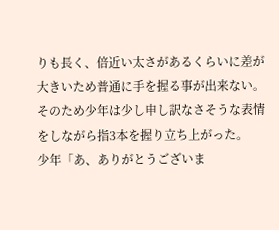りも長く、倍近い太さがあるくらいに差が大きいため普通に手を握る事が出来ない。そのため少年は少し申し訳なさそうな表情をしながら指3本を握り立ち上がった。
少年「あ、ありがとうございま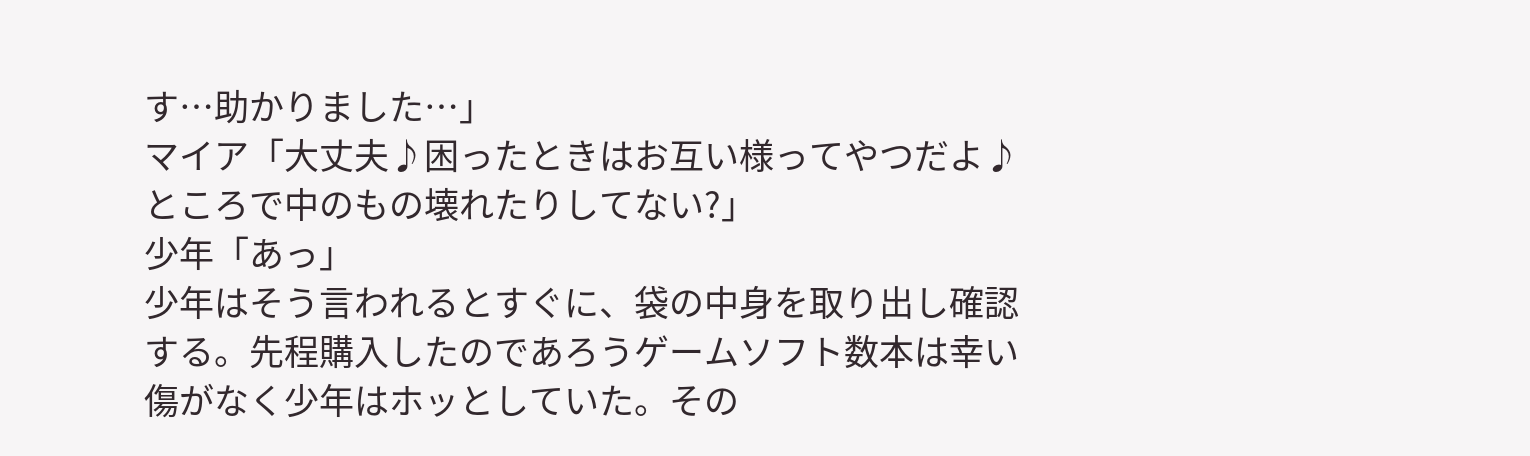す…助かりました…」
マイア「大丈夫♪困ったときはお互い様ってやつだよ♪ところで中のもの壊れたりしてない?」
少年「あっ」
少年はそう言われるとすぐに、袋の中身を取り出し確認する。先程購入したのであろうゲームソフト数本は幸い傷がなく少年はホッとしていた。その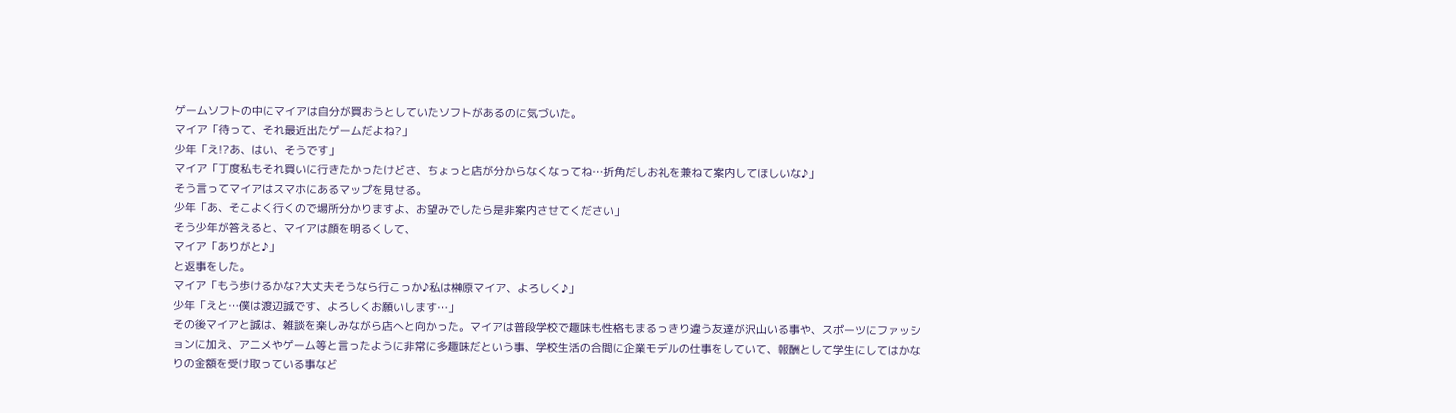ゲームソフトの中にマイアは自分が買おうとしていたソフトがあるのに気づいた。
マイア「待って、それ最近出たゲームだよね?」
少年「え!?あ、はい、そうです」
マイア「丁度私もそれ買いに行きたかったけどさ、ちょっと店が分からなくなってね…折角だしお礼を兼ねて案内してほしいな♪」
そう言ってマイアはスマホにあるマップを見せる。
少年「あ、そこよく行くので場所分かりますよ、お望みでしたら是非案内させてください」
そう少年が答えると、マイアは顔を明るくして、
マイア「ありがと♪」
と返事をした。
マイア「もう歩けるかな?大丈夫そうなら行こっか♪私は榊原マイア、よろしく♪」
少年「えと…僕は渡辺誠です、よろしくお願いします…」
その後マイアと誠は、雑談を楽しみながら店へと向かった。マイアは普段学校で趣味も性格もまるっきり違う友達が沢山いる事や、スポーツにファッションに加え、アニメやゲーム等と言ったように非常に多趣味だという事、学校生活の合間に企業モデルの仕事をしていて、報酬として学生にしてはかなりの金額を受け取っている事など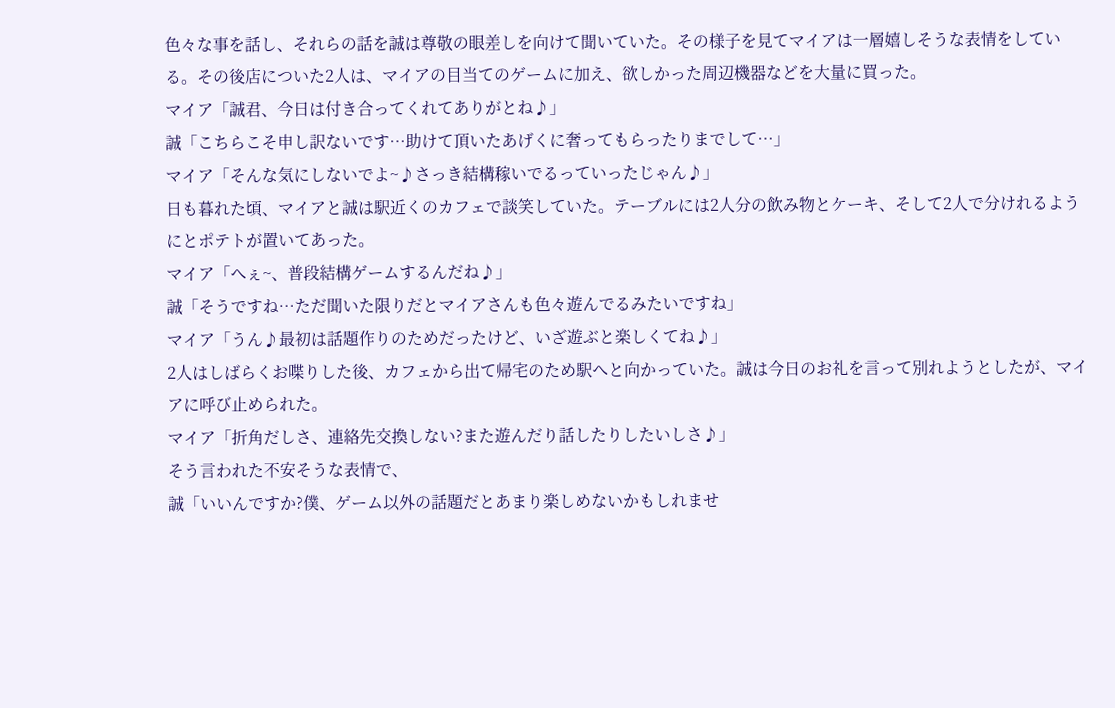色々な事を話し、それらの話を誠は尊敬の眼差しを向けて聞いていた。その様子を見てマイアは一層嬉しそうな表情をしている。その後店についた2人は、マイアの目当てのゲームに加え、欲しかった周辺機器などを大量に買った。
マイア「誠君、今日は付き合ってくれてありがとね♪」
誠「こちらこそ申し訳ないです…助けて頂いたあげくに奢ってもらったりまでして…」
マイア「そんな気にしないでよ~♪さっき結構稼いでるっていったじゃん♪」
日も暮れた頃、マイアと誠は駅近くのカフェで談笑していた。テーブルには2人分の飲み物とケーキ、そして2人で分けれるようにとポテトが置いてあった。
マイア「へぇ~、普段結構ゲームするんだね♪」
誠「そうですね…ただ聞いた限りだとマイアさんも色々遊んでるみたいですね」
マイア「うん♪最初は話題作りのためだったけど、いざ遊ぶと楽しくてね♪」
2人はしばらくお喋りした後、カフェから出て帰宅のため駅へと向かっていた。誠は今日のお礼を言って別れようとしたが、マイアに呼び止められた。
マイア「折角だしさ、連絡先交換しない?また遊んだり話したりしたいしさ♪」
そう言われた不安そうな表情で、
誠「いいんですか?僕、ゲーム以外の話題だとあまり楽しめないかもしれませ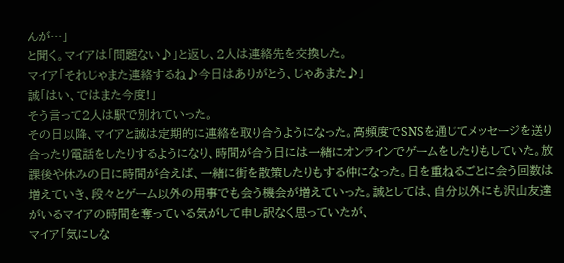んが…」
と聞く。マイアは「問題ない♪」と返し、2人は連絡先を交換した。
マイア「それじゃまた連絡するね♪今日はありがとう、じゃあまた♪」
誠「はい、ではまた今度!」
そう言って2人は駅で別れていった。
その日以降、マイアと誠は定期的に連絡を取り合うようになった。高頻度でSNSを通じてメッセージを送り合ったり電話をしたりするようになり、時間が合う日には一緒にオンラインでゲームをしたりもしていた。放課後や休みの日に時間が合えば、一緒に街を散策したりもする仲になった。日を重ねるごとに会う回数は増えていき、段々とゲーム以外の用事でも会う機会が増えていった。誠としては、自分以外にも沢山友達がいるマイアの時間を奪っている気がして申し訳なく思っていたが、
マイア「気にしな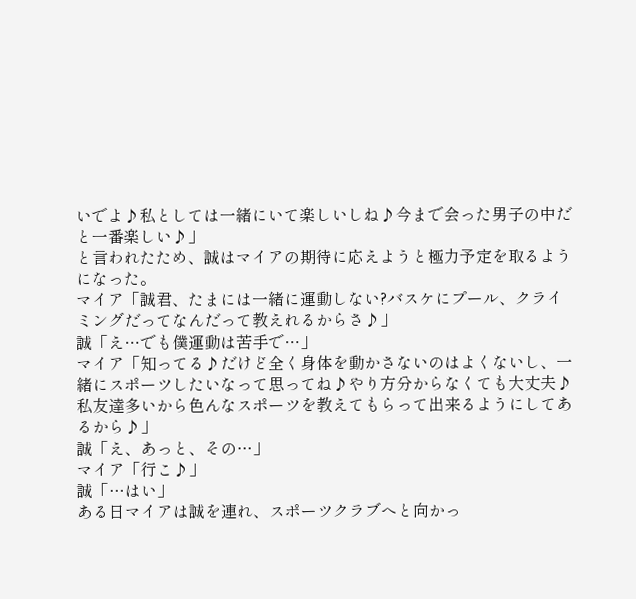いでよ♪私としては一緒にいて楽しいしね♪今まで会った男子の中だと一番楽しい♪」
と言われたため、誠はマイアの期待に応えようと極力予定を取るようになった。
マイア「誠君、たまには一緒に運動しない?バスケにプール、クライミングだってなんだって教えれるからさ♪」
誠「え…でも僕運動は苦手で…」
マイア「知ってる♪だけど全く身体を動かさないのはよくないし、一緒にスポーツしたいなって思ってね♪やり方分からなくても大丈夫♪私友達多いから色んなスポーツを教えてもらって出来るようにしてあるから♪」
誠「え、あっと、その…」
マイア「行こ♪」
誠「…はい」
ある日マイアは誠を連れ、スポーツクラブへと向かっ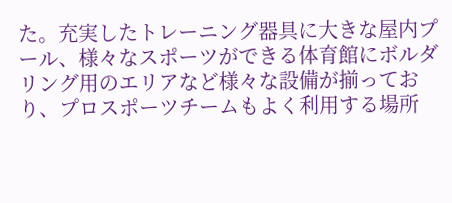た。充実したトレーニング器具に大きな屋内プール、様々なスポーツができる体育館にボルダリング用のエリアなど様々な設備が揃っており、プロスポーツチームもよく利用する場所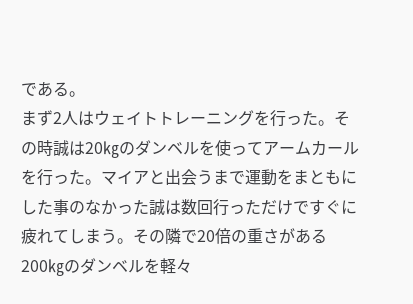である。
まず2人はウェイトトレーニングを行った。その時誠は20㎏のダンベルを使ってアームカールを行った。マイアと出会うまで運動をまともにした事のなかった誠は数回行っただけですぐに疲れてしまう。その隣で20倍の重さがある200㎏のダンベルを軽々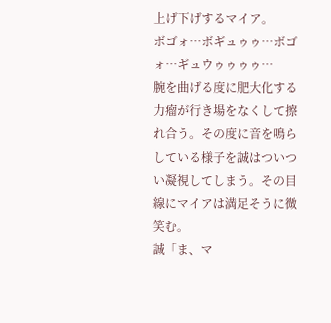上げ下げするマイア。
ボゴォ…ボギュゥゥ…ボゴォ…ギュウゥゥゥゥ…
腕を曲げる度に肥大化する力瘤が行き場をなくして擦れ合う。その度に音を鳴らしている様子を誠はついつい凝視してしまう。その目線にマイアは満足そうに微笑む。
誠「ま、マ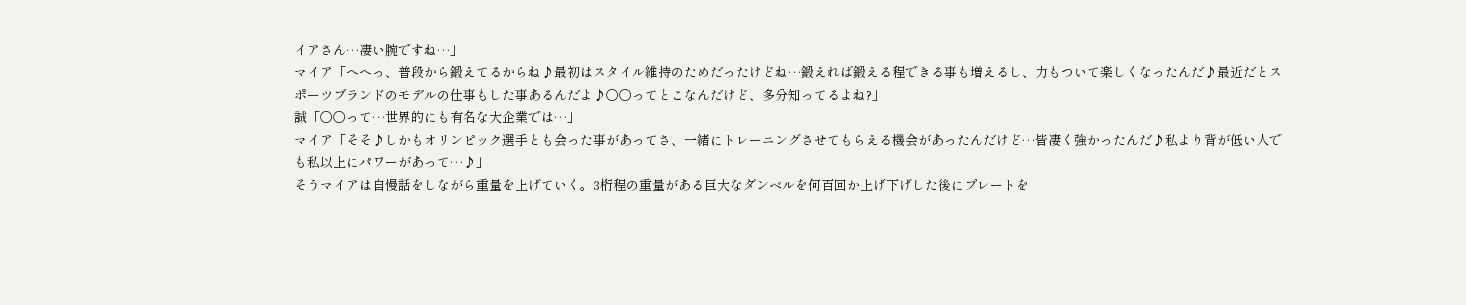イアさん…凄い腕ですね…」
マイア「へへっ、普段から鍛えてるからね♪最初はスタイル維持のためだったけどね…鍛えれば鍛える程できる事も増えるし、力もついて楽しくなったんだ♪最近だとスポーツブランドのモデルの仕事もした事あるんだよ♪○○ってとこなんだけど、多分知ってるよね?」
誠「○○って…世界的にも有名な大企業では…」
マイア「そそ♪しかもオリンピック選手とも会った事があってさ、一緒にトレーニングさせてもらえる機会があったんだけど…皆凄く強かったんだ♪私より背が低い人でも私以上にパワーがあって…♪」
そうマイアは自慢話をしながら重量を上げていく。3桁程の重量がある巨大なダンベルを何百回か上げ下げした後にプレートを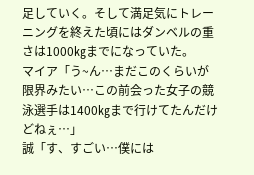足していく。そして満足気にトレーニングを終えた頃にはダンベルの重さは1000㎏までになっていた。
マイア「う~ん…まだこのくらいが限界みたい…この前会った女子の競泳選手は1400㎏まで行けてたんだけどねぇ…」
誠「す、すごい…僕には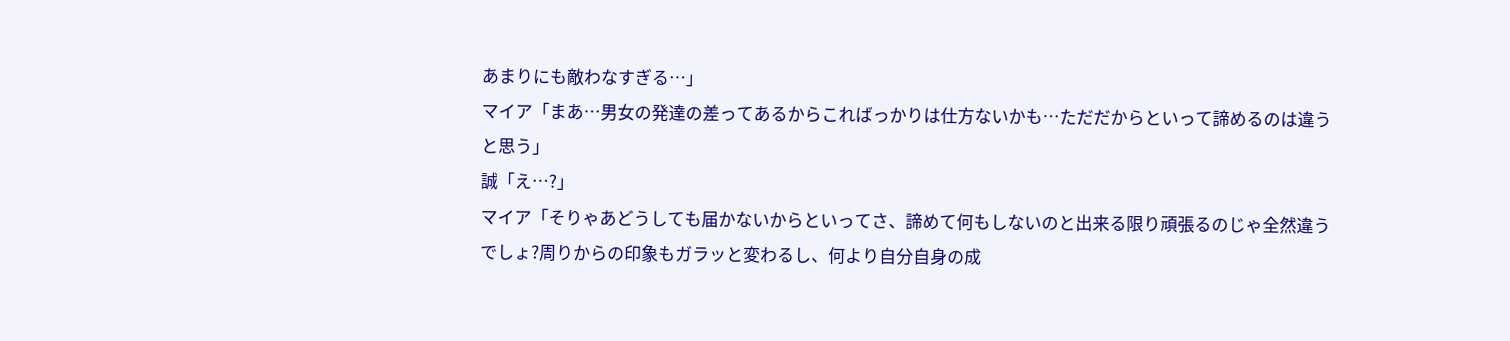あまりにも敵わなすぎる…」
マイア「まあ…男女の発達の差ってあるからこればっかりは仕方ないかも…ただだからといって諦めるのは違うと思う」
誠「え…?」
マイア「そりゃあどうしても届かないからといってさ、諦めて何もしないのと出来る限り頑張るのじゃ全然違うでしょ?周りからの印象もガラッと変わるし、何より自分自身の成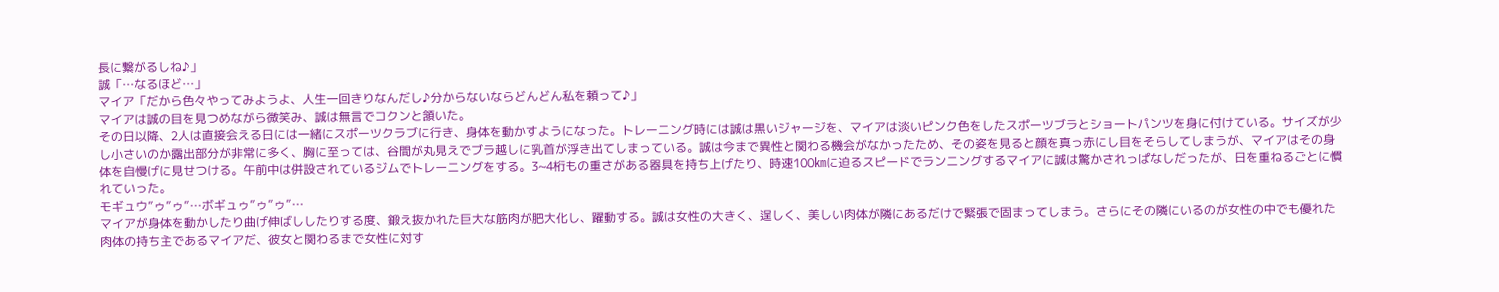長に繋がるしね♪」
誠「…なるほど…」
マイア「だから色々やってみようよ、人生一回きりなんだし♪分からないならどんどん私を頼って♪」
マイアは誠の目を見つめながら微笑み、誠は無言でコクンと頷いた。
その日以降、2人は直接会える日には一緒にスポーツクラブに行き、身体を動かすようになった。トレーニング時には誠は黒いジャージを、マイアは淡いピンク色をしたスポーツブラとショートパンツを身に付けている。サイズが少し小さいのか露出部分が非常に多く、胸に至っては、谷間が丸見えでブラ越しに乳首が浮き出てしまっている。誠は今まで異性と関わる機会がなかったため、その姿を見ると顔を真っ赤にし目をそらしてしまうが、マイアはその身体を自慢げに見せつける。午前中は併設されているジムでトレーニングをする。3~4桁もの重さがある器具を持ち上げたり、時速100㎞に迫るスピードでランニングするマイアに誠は驚かされっぱなしだったが、日を重ねるごとに慣れていった。
モギュウ”ゥ”ゥ”…ボギュゥ”ゥ”ゥ”…
マイアが身体を動かしたり曲げ伸ばししたりする度、鍛え抜かれた巨大な筋肉が肥大化し、躍動する。誠は女性の大きく、逞しく、美しい肉体が隣にあるだけで緊張で固まってしまう。さらにその隣にいるのが女性の中でも優れた肉体の持ち主であるマイアだ、彼女と関わるまで女性に対す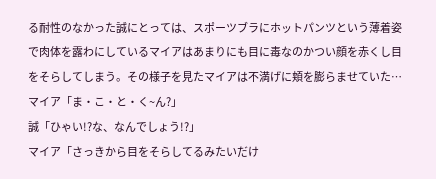る耐性のなかった誠にとっては、スポーツブラにホットパンツという薄着姿で肉体を露わにしているマイアはあまりにも目に毒なのかつい顔を赤くし目をそらしてしまう。その様子を見たマイアは不満げに頬を膨らませていた…
マイア「ま・こ・と・く~ん?」
誠「ひゃい!?な、なんでしょう!?」
マイア「さっきから目をそらしてるみたいだけ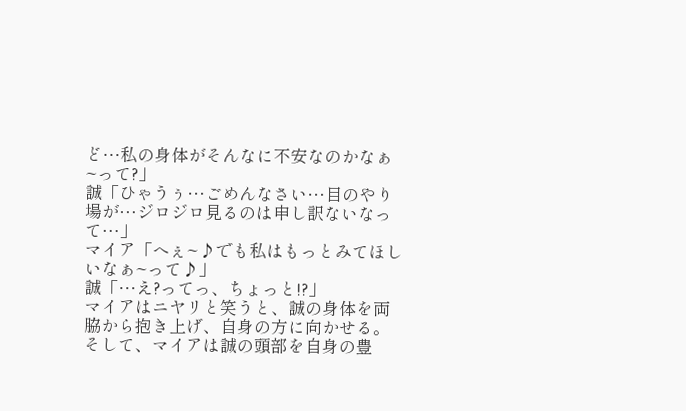ど…私の身体がそんなに不安なのかなぁ~って?」
誠「ひゃうぅ…ごめんなさい…目のやり場が…ジロジロ見るのは申し訳ないなって…」
マイア「へぇ~♪でも私はもっとみてほしいなぁ~って♪」
誠「…え?ってっ、ちょっと!?」
マイアはニヤリと笑うと、誠の身体を両脇から抱き上げ、自身の方に向かせる。そして、マイアは誠の頭部を自身の豊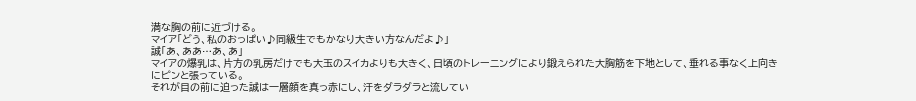満な胸の前に近づける。
マイア「どう、私のおっぱい♪同級生でもかなり大きい方なんだよ♪」
誠「あ、ああ…あ、あ」
マイアの爆乳は、片方の乳房だけでも大玉のスイカよりも大きく、日頃のトレーニングにより鍛えられた大胸筋を下地として、垂れる事なく上向きにピンと張っている。
それが目の前に迫った誠は一層顔を真っ赤にし、汗をダラダラと流してい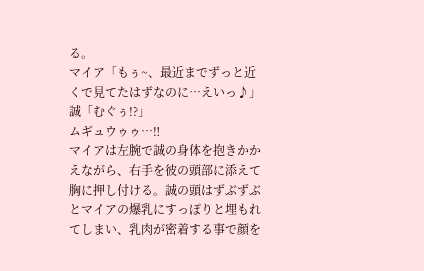る。
マイア「もぅ~、最近までずっと近くで見てたはずなのに…えいっ♪」
誠「むぐぅ!?」
ムギュウゥゥ…‼
マイアは左腕で誠の身体を抱きかかえながら、右手を彼の頭部に添えて胸に押し付ける。誠の頭はずぶずぶとマイアの爆乳にすっぽりと埋もれてしまい、乳肉が密着する事で顔を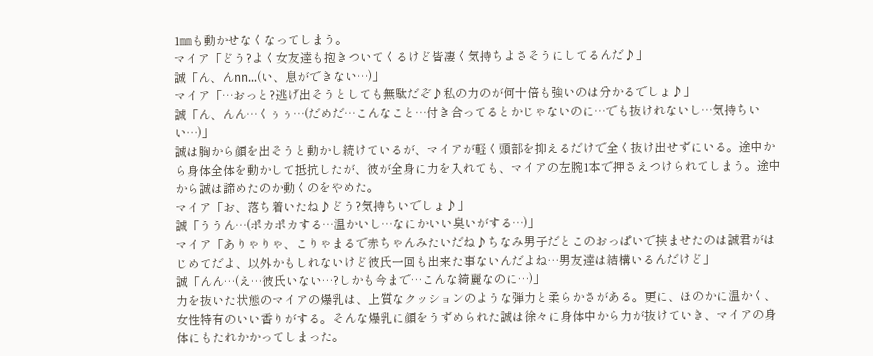1㎜も動かせなくなってしまう。
マイア「どう?よく女友達も抱きついてくるけど皆凄く気持ちよさそうにしてるんだ♪」
誠「ん、んnn…(い、息ができない…)」
マイア「…おっと?逃げ出そうとしても無駄だぞ♪私の力のが何十倍も強いのは分かるでしょ♪」
誠「ん、んん…くぅぅ…(だめだ…こんなこと…付き合ってるとかじゃないのに…でも抜けれないし…気持ちいい…)」
誠は胸から顔を出そうと動かし続けているが、マイアが軽く頭部を抑えるだけで全く抜け出せずにいる。途中から身体全体を動かして抵抗したが、彼が全身に力を入れても、マイアの左腕1本で押さえつけられてしまう。途中から誠は諦めたのか動くのをやめた。
マイア「お、落ち着いたね♪どう?気持ちいでしょ♪」
誠「ううん…(ポカポカする…温かいし…なにかいい臭いがする…)」
マイア「ありゃりゃ、こりゃまるで赤ちゃんみたいだね♪ちなみ男子だとこのおっぱいで挟ませたのは誠君がはじめてだよ、以外かもしれないけど彼氏一回も出来た事ないんだよね…男友達は結構いるんだけど」
誠「んん…(え…彼氏いない…?しかも今まで…こんな綺麗なのに…)」
力を抜いた状態のマイアの爆乳は、上質なクッションのような弾力と柔らかさがある。更に、ほのかに温かく、女性特有のいい香りがする。そんな爆乳に顔をうずめられた誠は徐々に身体中から力が抜けていき、マイアの身体にもたれかかってしまった。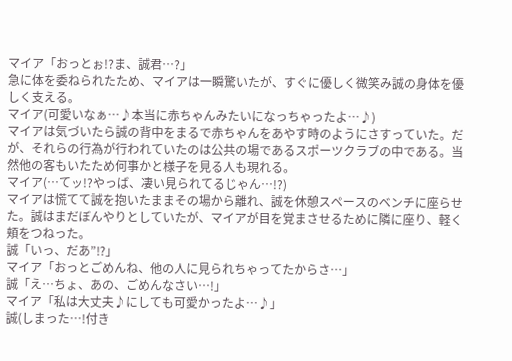マイア「おっとぉ!?ま、誠君…?」
急に体を委ねられたため、マイアは一瞬驚いたが、すぐに優しく微笑み誠の身体を優しく支える。
マイア(可愛いなぁ…♪本当に赤ちゃんみたいになっちゃったよ…♪)
マイアは気づいたら誠の背中をまるで赤ちゃんをあやす時のようにさすっていた。だが、それらの行為が行われていたのは公共の場であるスポーツクラブの中である。当然他の客もいたため何事かと様子を見る人も現れる。
マイア(…てッ!?やっば、凄い見られてるじゃん…!?)
マイアは慌てて誠を抱いたままその場から離れ、誠を休憩スペースのベンチに座らせた。誠はまだぼんやりとしていたが、マイアが目を覚まさせるために隣に座り、軽く頬をつねった。
誠「いっ、だあ”⁉」
マイア「おっとごめんね、他の人に見られちゃってたからさ…」
誠「え…ちょ、あの、ごめんなさい…!」
マイア「私は大丈夫♪にしても可愛かったよ…♪」
誠(しまった…!付き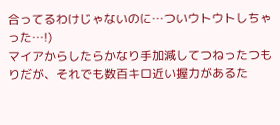合ってるわけじゃないのに…ついウトウトしちゃった…!)
マイアからしたらかなり手加減してつねったつもりだが、それでも数百キロ近い握力があるた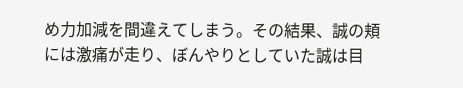め力加減を間違えてしまう。その結果、誠の頬には激痛が走り、ぼんやりとしていた誠は目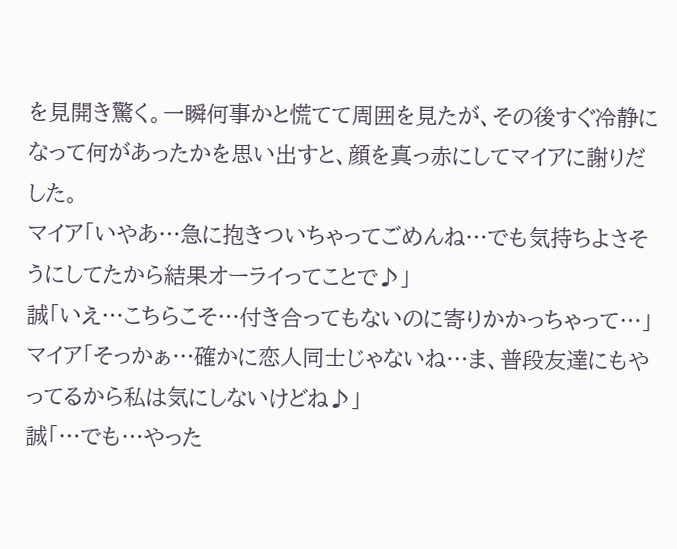を見開き驚く。一瞬何事かと慌てて周囲を見たが、その後すぐ冷静になって何があったかを思い出すと、顔を真っ赤にしてマイアに謝りだした。
マイア「いやあ…急に抱きついちゃってごめんね…でも気持ちよさそうにしてたから結果オーライってことで♪」
誠「いえ…こちらこそ…付き合ってもないのに寄りかかっちゃって…」
マイア「そっかぁ…確かに恋人同士じゃないね…ま、普段友達にもやってるから私は気にしないけどね♪」
誠「…でも…やった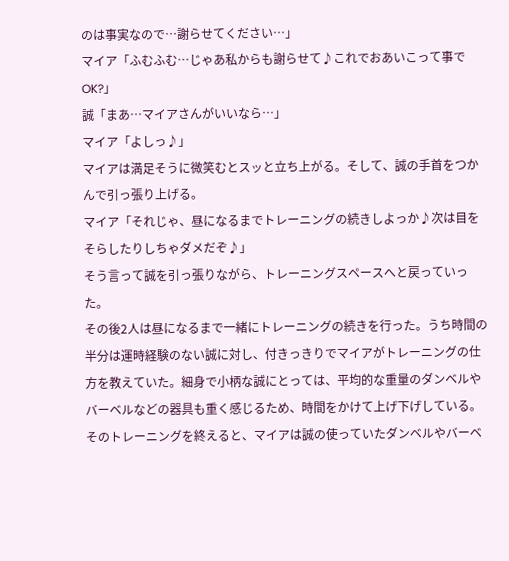のは事実なので…謝らせてください…」
マイア「ふむふむ…じゃあ私からも謝らせて♪これでおあいこって事でOK?」
誠「まあ…マイアさんがいいなら…」
マイア「よしっ♪」
マイアは満足そうに微笑むとスッと立ち上がる。そして、誠の手首をつかんで引っ張り上げる。
マイア「それじゃ、昼になるまでトレーニングの続きしよっか♪次は目をそらしたりしちゃダメだぞ♪」
そう言って誠を引っ張りながら、トレーニングスペースへと戻っていった。
その後2人は昼になるまで一緒にトレーニングの続きを行った。うち時間の半分は運時経験のない誠に対し、付きっきりでマイアがトレーニングの仕方を教えていた。細身で小柄な誠にとっては、平均的な重量のダンベルやバーベルなどの器具も重く感じるため、時間をかけて上げ下げしている。そのトレーニングを終えると、マイアは誠の使っていたダンベルやバーベ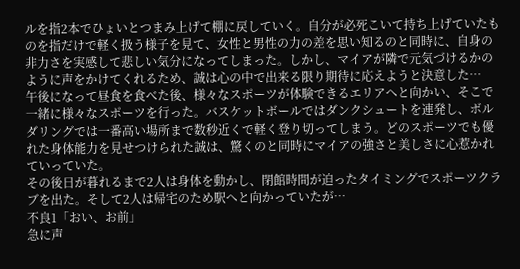ルを指2本でひょいとつまみ上げて棚に戻していく。自分が必死こいて持ち上げていたものを指だけで軽く扱う様子を見て、女性と男性の力の差を思い知るのと同時に、自身の非力さを実感して悲しい気分になってしまった。しかし、マイアが隣で元気づけるかのように声をかけてくれるため、誠は心の中で出来る限り期待に応えようと決意した…
午後になって昼食を食べた後、様々なスポーツが体験できるエリアへと向かい、そこで一緒に様々なスポーツを行った。バスケットボールではダンクシュートを連発し、ボルダリングでは一番高い場所まで数秒近くで軽く登り切ってしまう。どのスポーツでも優れた身体能力を見せつけられた誠は、驚くのと同時にマイアの強さと美しさに心惹かれていっていた。
その後日が暮れるまで2人は身体を動かし、閉館時間が迫ったタイミングでスポーツクラブを出た。そして2人は帰宅のため駅へと向かっていたが…
不良1「おい、お前」
急に声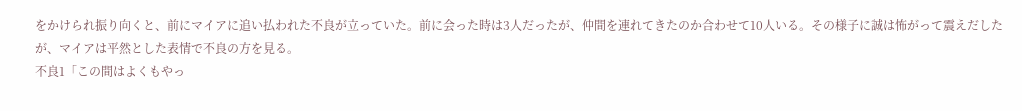をかけられ振り向くと、前にマイアに追い払われた不良が立っていた。前に会った時は3人だったが、仲間を連れてきたのか合わせて10人いる。その様子に誠は怖がって震えだしたが、マイアは平然とした表情で不良の方を見る。
不良1「この間はよくもやっ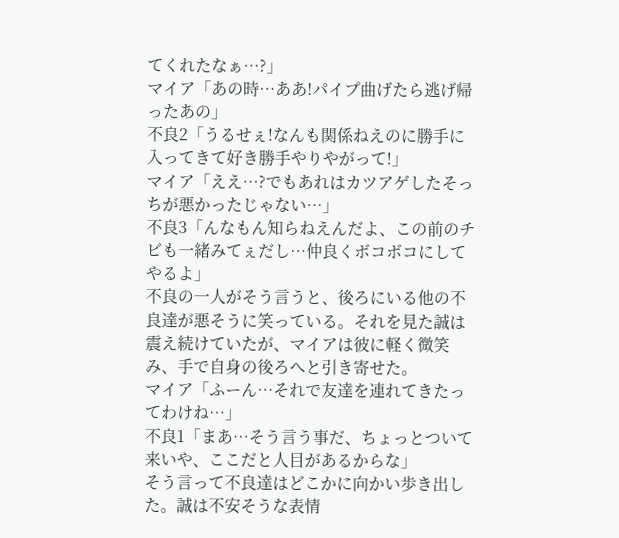てくれたなぁ…?」
マイア「あの時…ああ!パイプ曲げたら逃げ帰ったあの」
不良2「うるせぇ!なんも関係ねえのに勝手に入ってきて好き勝手やりやがって!」
マイア「ええ…?でもあれはカツアゲしたそっちが悪かったじゃない…」
不良3「んなもん知らねえんだよ、この前のチビも一緒みてぇだし…仲良くボコボコにしてやるよ」
不良の一人がそう言うと、後ろにいる他の不良達が悪そうに笑っている。それを見た誠は震え続けていたが、マイアは彼に軽く微笑み、手で自身の後ろへと引き寄せた。
マイア「ふーん…それで友達を連れてきたってわけね…」
不良1「まあ…そう言う事だ、ちょっとついて来いや、ここだと人目があるからな」
そう言って不良達はどこかに向かい歩き出した。誠は不安そうな表情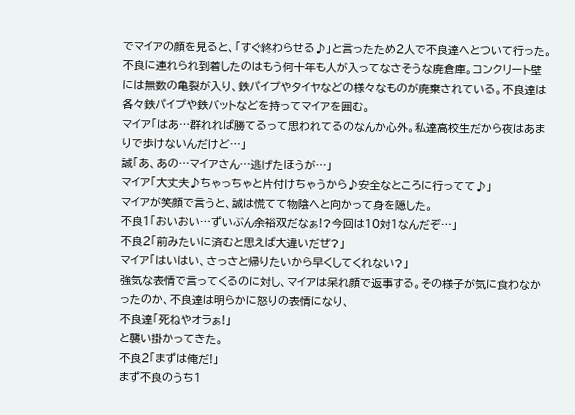でマイアの顔を見ると、「すぐ終わらせる♪」と言ったため2人で不良達へとついて行った。
不良に連れられ到着したのはもう何十年も人が入ってなさそうな廃倉庫。コンクリート壁には無数の亀裂が入り、鉄パイプやタイヤなどの様々なものが廃棄されている。不良達は各々鉄パイプや鉄バットなどを持ってマイアを囲む。
マイア「はあ…群れれば勝てるって思われてるのなんか心外。私達高校生だから夜はあまりで歩けないんだけど…」
誠「あ、あの…マイアさん…逃げたほうが…」
マイア「大丈夫♪ちゃっちゃと片付けちゃうから♪安全なところに行ってて♪」
マイアが笑顔で言うと、誠は慌てて物陰へと向かって身を隠した。
不良1「おいおい…ずいぶん余裕双だなぁ!?今回は10対1なんだぞ…」
不良2「前みたいに済むと思えば大違いだぜ?」
マイア「はいはい、さっさと帰りたいから早くしてくれない?」
強気な表情で言ってくるのに対し、マイアは呆れ顔で返事する。その様子が気に食わなかったのか、不良達は明らかに怒りの表情になり、
不良達「死ねやオラぁ!」
と襲い掛かってきた。
不良2「まずは俺だ!」
まず不良のうち1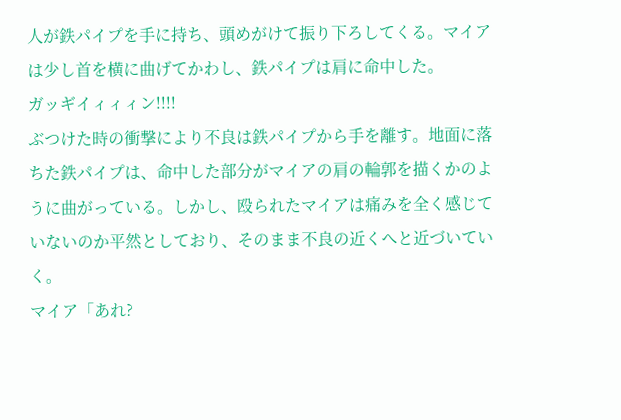人が鉄パイプを手に持ち、頭めがけて振り下ろしてくる。マイアは少し首を横に曲げてかわし、鉄パイプは肩に命中した。
ガッギイィィィン!!!!
ぶつけた時の衝撃により不良は鉄パイプから手を離す。地面に落ちた鉄パイプは、命中した部分がマイアの肩の輪郭を描くかのように曲がっている。しかし、殴られたマイアは痛みを全く感じていないのか平然としており、そのまま不良の近くへと近づいていく。
マイア「あれ?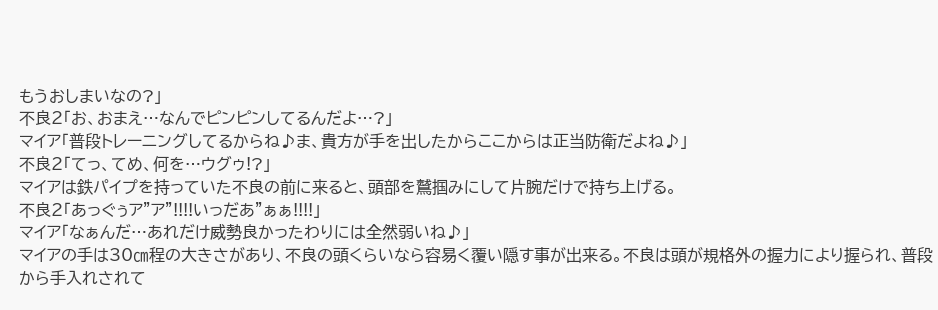もうおしまいなの?」
不良2「お、おまえ…なんでピンピンしてるんだよ…?」
マイア「普段トレーニングしてるからね♪ま、貴方が手を出したからここからは正当防衛だよね♪」
不良2「てっ、てめ、何を…ウグゥ!?」
マイアは鉄パイプを持っていた不良の前に来ると、頭部を鷲掴みにして片腕だけで持ち上げる。
不良2「あっぐぅア”ア”!!!!いっだあ”ぁぁ!!!!」
マイア「なぁんだ…あれだけ威勢良かったわりには全然弱いね♪」
マイアの手は30㎝程の大きさがあり、不良の頭くらいなら容易く覆い隠す事が出来る。不良は頭が規格外の握力により握られ、普段から手入れされて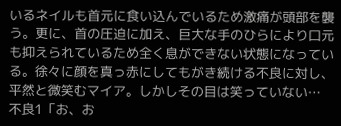いるネイルも首元に食い込んでいるため激痛が頭部を襲う。更に、首の圧迫に加え、巨大な手のひらにより口元も抑えられているため全く息ができない状態になっている。徐々に顔を真っ赤にしてもがき続ける不良に対し、平然と微笑むマイア。しかしその目は笑っていない…
不良1「お、お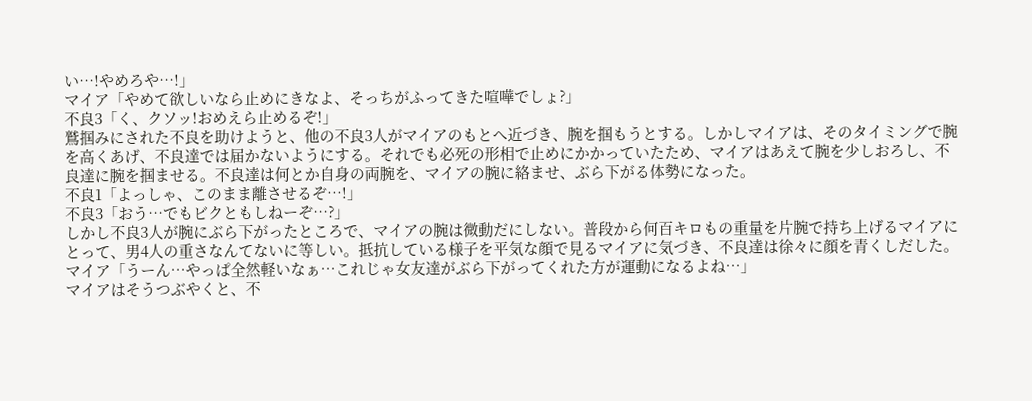い…!やめろや…!」
マイア「やめて欲しいなら止めにきなよ、そっちがふってきた喧嘩でしょ?」
不良3「く、クソッ!おめえら止めるぞ!」
鷲掴みにされた不良を助けようと、他の不良3人がマイアのもとへ近づき、腕を掴もうとする。しかしマイアは、そのタイミングで腕を高くあげ、不良達では届かないようにする。それでも必死の形相で止めにかかっていたため、マイアはあえて腕を少しおろし、不良達に腕を掴ませる。不良達は何とか自身の両腕を、マイアの腕に絡ませ、ぶら下がる体勢になった。
不良1「よっしゃ、このまま離させるぞ…!」
不良3「おう…でもビクともしねーぞ…?」
しかし不良3人が腕にぶら下がったところで、マイアの腕は微動だにしない。普段から何百キロもの重量を片腕で持ち上げるマイアにとって、男4人の重さなんてないに等しい。抵抗している様子を平気な顔で見るマイアに気づき、不良達は徐々に顔を青くしだした。
マイア「うーん…やっぱ全然軽いなぁ…これじゃ女友達がぶら下がってくれた方が運動になるよね…」
マイアはそうつぶやくと、不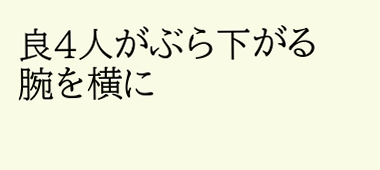良4人がぶら下がる腕を横に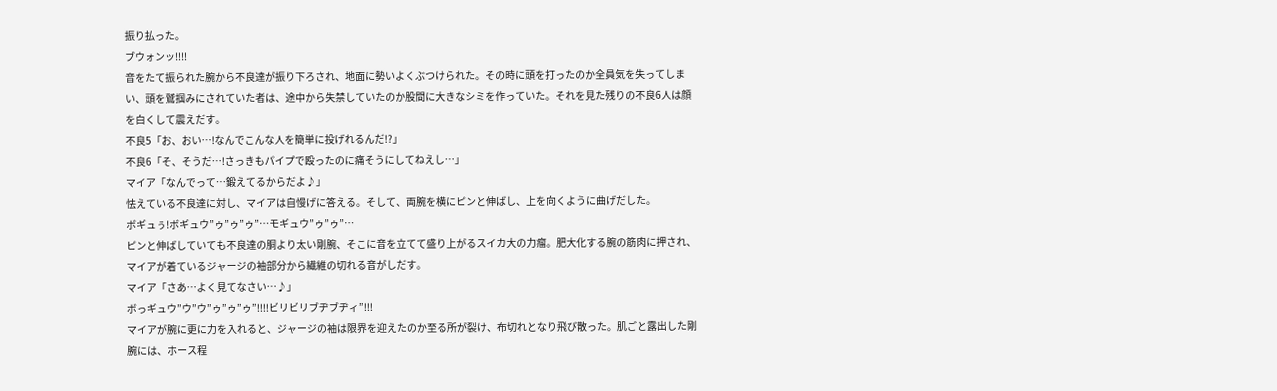振り払った。
ブウォンッ‼‼
音をたて振られた腕から不良達が振り下ろされ、地面に勢いよくぶつけられた。その時に頭を打ったのか全員気を失ってしまい、頭を鷲掴みにされていた者は、途中から失禁していたのか股間に大きなシミを作っていた。それを見た残りの不良6人は顔を白くして震えだす。
不良5「お、おい…!なんでこんな人を簡単に投げれるんだ!?」
不良6「そ、そうだ…!さっきもパイプで殴ったのに痛そうにしてねえし…」
マイア「なんでって…鍛えてるからだよ♪」
怯えている不良達に対し、マイアは自慢げに答える。そして、両腕を横にピンと伸ばし、上を向くように曲げだした。
ボギュぅ!ボギュウ”ゥ”ゥ”ゥ”…モギュウ”ゥ”ゥ”…
ピンと伸ばしていても不良達の胴より太い剛腕、そこに音を立てて盛り上がるスイカ大の力瘤。肥大化する腕の筋肉に押され、マイアが着ているジャージの袖部分から繊維の切れる音がしだす。
マイア「さあ…よく見てなさい…♪」
ボっギュウ”ウ”ウ”ゥ”ゥ”ゥ”!!!!ビリビリブヂブヂィ”!!!
マイアが腕に更に力を入れると、ジャージの袖は限界を迎えたのか至る所が裂け、布切れとなり飛び散った。肌ごと露出した剛腕には、ホース程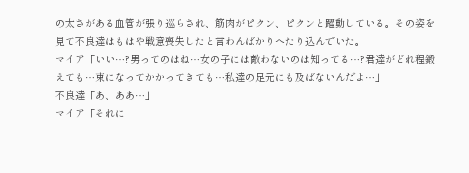の太さがある血管が張り巡らされ、筋肉がピクン、ピクンと躍動している。その姿を見て不良達はもはや戦意喪失したと言わんばかりへたり込んでいた。
マイア「いい…?男ってのはね…女の子には敵わないのは知ってる…?君達がどれ程鍛えても…束になってかかってきても…私達の足元にも及ばないんだよ…」
不良達「あ、ああ…」
マイア「それに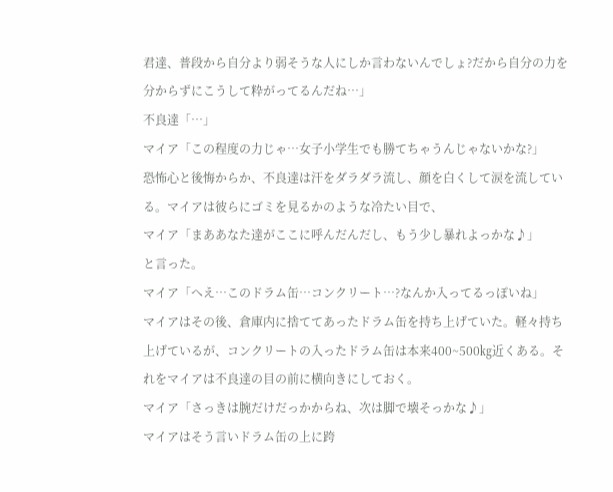君達、普段から自分より弱そうな人にしか言わないんでしょ?だから自分の力を分からずにこうして粋がってるんだね…」
不良達「…」
マイア「この程度の力じゃ…女子小学生でも勝てちゃうんじゃないかな?」
恐怖心と後悔からか、不良達は汗をダラダラ流し、顔を白くして涙を流している。マイアは彼らにゴミを見るかのような冷たい目で、
マイア「まああなた達がここに呼んだんだし、もう少し暴れよっかな♪」
と言った。
マイア「へえ…このドラム缶…コンクリート…?なんか入ってるっぽいね」
マイアはその後、倉庫内に捨ててあったドラム缶を持ち上げていた。軽々持ち上げているが、コンクリートの入ったドラム缶は本来400~500㎏近くある。それをマイアは不良達の目の前に横向きにしておく。
マイア「さっきは腕だけだっかからね、次は脚で壊そっかな♪」
マイアはそう言いドラム缶の上に跨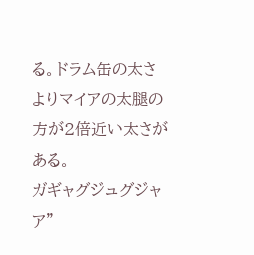る。ドラム缶の太さよりマイアの太腿の方が2倍近い太さがある。
ガギャグジュグジャア”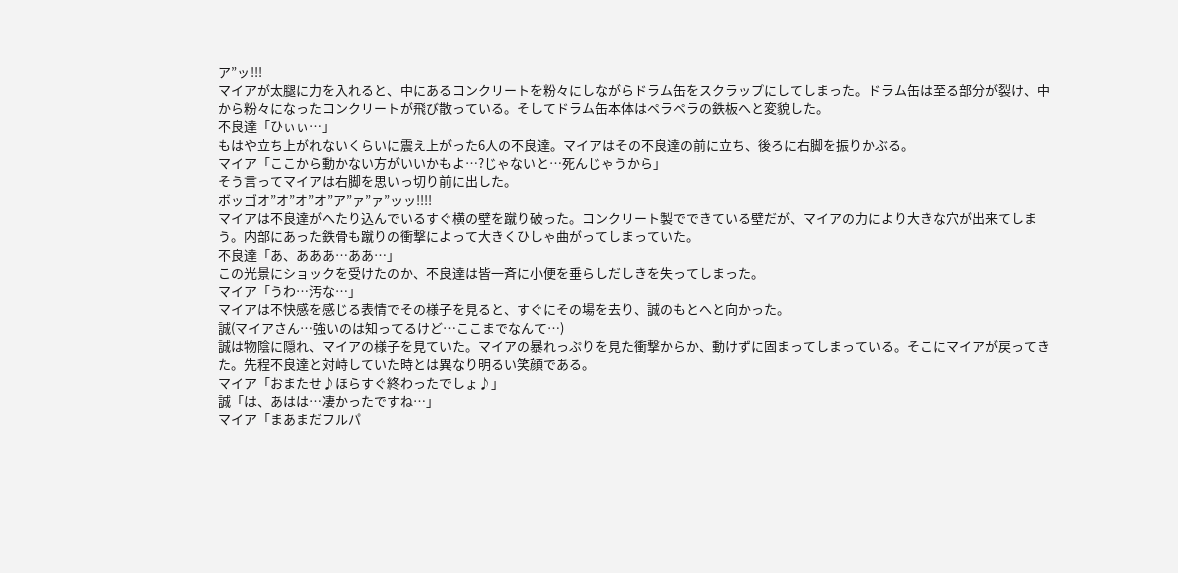ア”ッ!!!
マイアが太腿に力を入れると、中にあるコンクリートを粉々にしながらドラム缶をスクラップにしてしまった。ドラム缶は至る部分が裂け、中から粉々になったコンクリートが飛び散っている。そしてドラム缶本体はペラペラの鉄板へと変貌した。
不良達「ひぃぃ…」
もはや立ち上がれないくらいに震え上がった6人の不良達。マイアはその不良達の前に立ち、後ろに右脚を振りかぶる。
マイア「ここから動かない方がいいかもよ…?じゃないと…死んじゃうから」
そう言ってマイアは右脚を思いっ切り前に出した。
ボッゴオ”オ”オ”オ”ア”ァ”ァ”ッッ!!!!
マイアは不良達がへたり込んでいるすぐ横の壁を蹴り破った。コンクリート製でできている壁だが、マイアの力により大きな穴が出来てしまう。内部にあった鉄骨も蹴りの衝撃によって大きくひしゃ曲がってしまっていた。
不良達「あ、あああ…ああ…」
この光景にショックを受けたのか、不良達は皆一斉に小便を垂らしだしきを失ってしまった。
マイア「うわ…汚な…」
マイアは不快感を感じる表情でその様子を見ると、すぐにその場を去り、誠のもとへと向かった。
誠(マイアさん…強いのは知ってるけど…ここまでなんて…)
誠は物陰に隠れ、マイアの様子を見ていた。マイアの暴れっぷりを見た衝撃からか、動けずに固まってしまっている。そこにマイアが戻ってきた。先程不良達と対峙していた時とは異なり明るい笑顔である。
マイア「おまたせ♪ほらすぐ終わったでしょ♪」
誠「は、あはは…凄かったですね…」
マイア「まあまだフルパ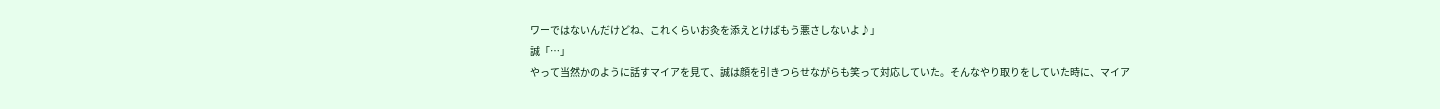ワーではないんだけどね、これくらいお灸を添えとけばもう悪さしないよ♪」
誠「…」
やって当然かのように話すマイアを見て、誠は顔を引きつらせながらも笑って対応していた。そんなやり取りをしていた時に、マイア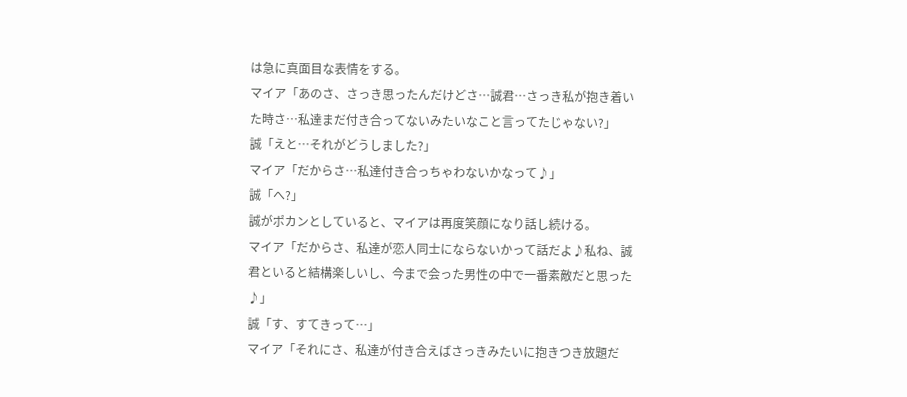は急に真面目な表情をする。
マイア「あのさ、さっき思ったんだけどさ…誠君…さっき私が抱き着いた時さ…私達まだ付き合ってないみたいなこと言ってたじゃない?」
誠「えと…それがどうしました?」
マイア「だからさ…私達付き合っちゃわないかなって♪」
誠「へ?」
誠がポカンとしていると、マイアは再度笑顔になり話し続ける。
マイア「だからさ、私達が恋人同士にならないかって話だよ♪私ね、誠君といると結構楽しいし、今まで会った男性の中で一番素敵だと思った♪」
誠「す、すてきって…」
マイア「それにさ、私達が付き合えばさっきみたいに抱きつき放題だ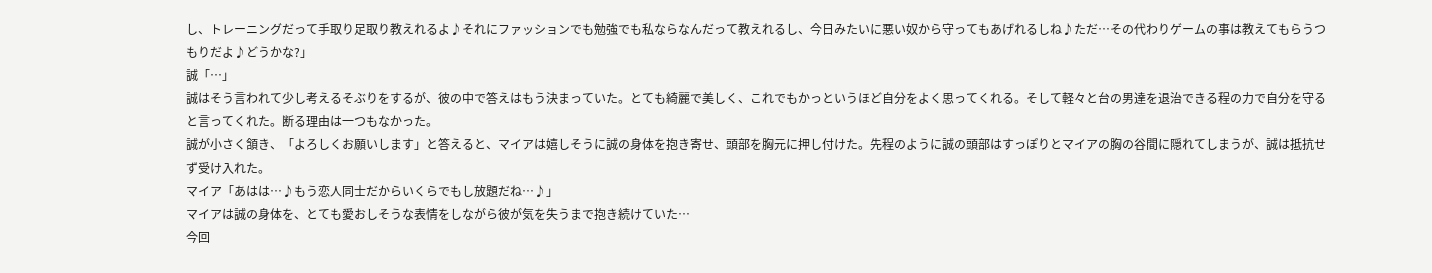し、トレーニングだって手取り足取り教えれるよ♪それにファッションでも勉強でも私ならなんだって教えれるし、今日みたいに悪い奴から守ってもあげれるしね♪ただ…その代わりゲームの事は教えてもらうつもりだよ♪どうかな?」
誠「…」
誠はそう言われて少し考えるそぶりをするが、彼の中で答えはもう決まっていた。とても綺麗で美しく、これでもかっというほど自分をよく思ってくれる。そして軽々と台の男達を退治できる程の力で自分を守ると言ってくれた。断る理由は一つもなかった。
誠が小さく頷き、「よろしくお願いします」と答えると、マイアは嬉しそうに誠の身体を抱き寄せ、頭部を胸元に押し付けた。先程のように誠の頭部はすっぽりとマイアの胸の谷間に隠れてしまうが、誠は抵抗せず受け入れた。
マイア「あはは…♪もう恋人同士だからいくらでもし放題だね…♪」
マイアは誠の身体を、とても愛おしそうな表情をしながら彼が気を失うまで抱き続けていた…
今回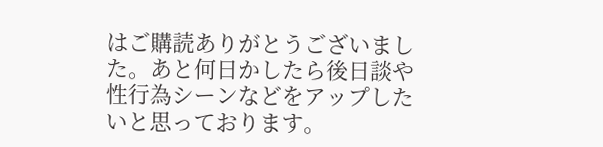はご購読ありがとうございました。あと何日かしたら後日談や性行為シーンなどをアップしたいと思っております。